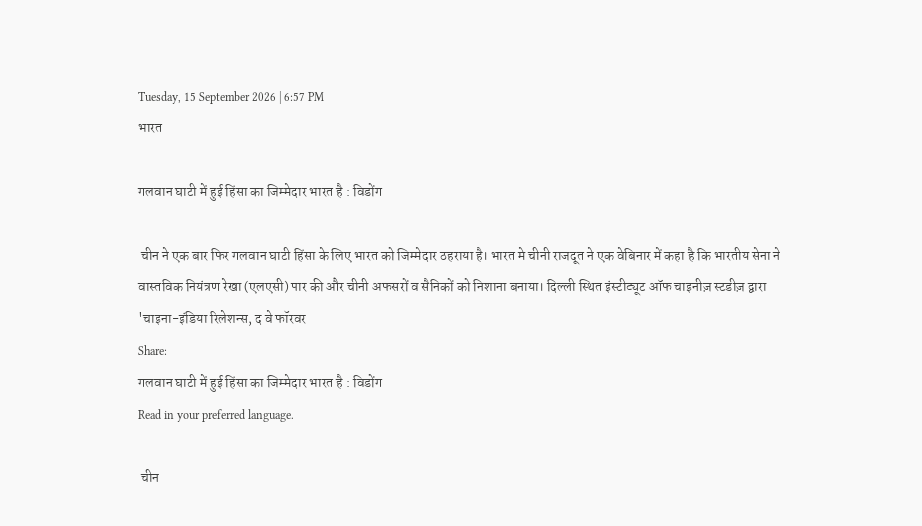Tuesday, 15 September 2026 | 6:57 PM
भारत

गलवान घाटी में हुई हिंसा का जिम्मेदार भारत है : विडोंग

 चीन ने एक बार फिर गलवान घाटी हिंसा के लिए भारत को जिम्मेदार ठहराया है। भारत मे चीनी राजदूत ने एक वेबिनार में कहा है कि भारतीय सेना ने वास्तविक नियंत्रण रेखा (एलएसी) पार की और चीनी अफसरों व सैनिकों को निशाना बनाया। दिल्ली स्थित इंस्टीट्यूट ऑफ चाइनीज़ स्टडीज़ द्वारा 'चाइना-इंडिया रिलेशन्स, द वे फॉरवर
Share:
गलवान घाटी में हुई हिंसा का जिम्मेदार भारत है : विडोंग
Read in your preferred language.

 चीन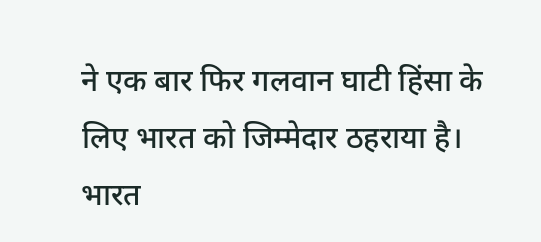ने एक बार फिर गलवान घाटी हिंसा के लिए भारत को जिम्मेदार ठहराया है। भारत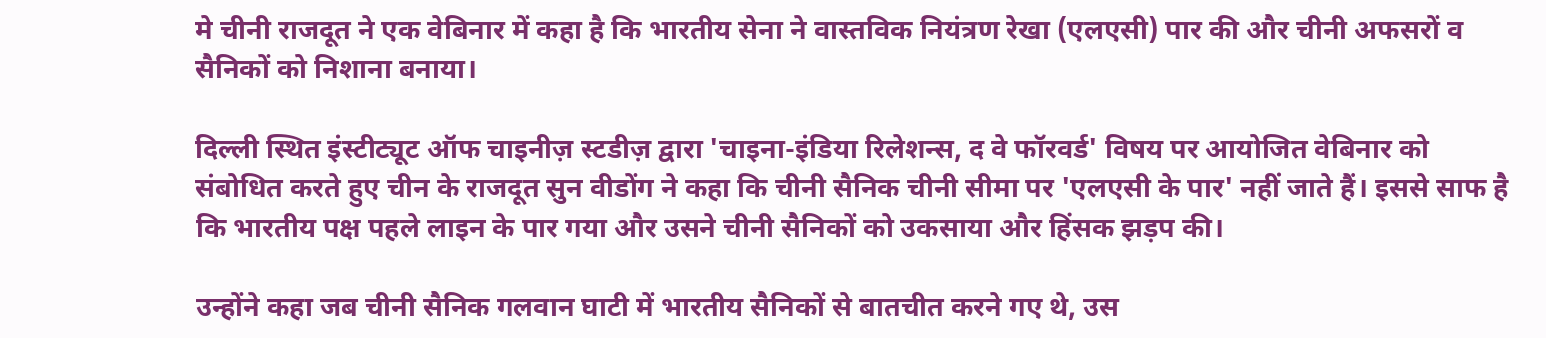मे चीनी राजदूत ने एक वेबिनार में कहा है कि भारतीय सेना ने वास्तविक नियंत्रण रेखा (एलएसी) पार की और चीनी अफसरों व सैनिकों को निशाना बनाया।

दिल्ली स्थित इंस्टीट्यूट ऑफ चाइनीज़ स्टडीज़ द्वारा 'चाइना-इंडिया रिलेशन्स, द वे फॉरवर्ड' विषय पर आयोजित वेबिनार को संबोधित करते हुए चीन के राजदूत सुन वीडोंग ने कहा कि चीनी सैनिक चीनी सीमा पर 'एलएसी के पार' नहीं जाते हैं। इससे साफ है कि भारतीय पक्ष पहले लाइन के पार गया और उसने चीनी सैनिकों को उकसाया और हिंसक झड़प की।

उन्होंने कहा जब चीनी सैनिक गलवान घाटी में भारतीय सैनिकों से बातचीत करने गए थे, उस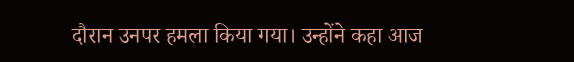दौरान उनपर हमला किया गया। उन्होंने कहा आज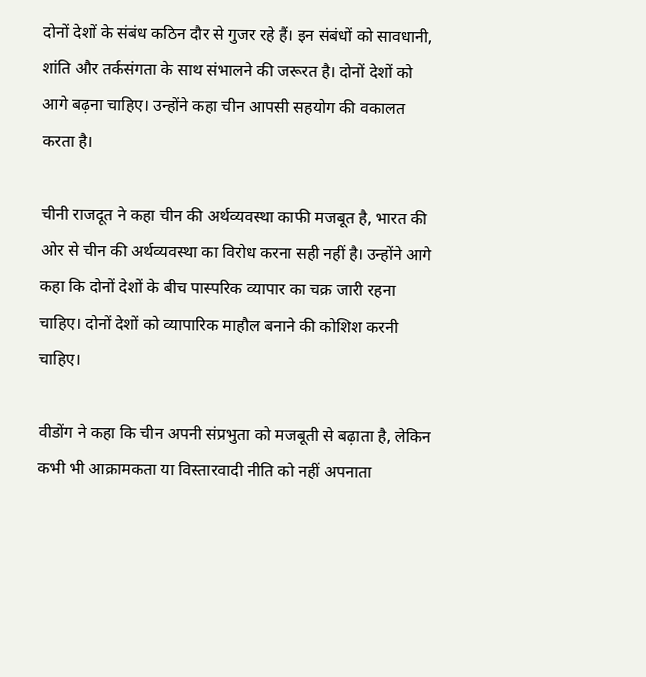दोनों देशों के संबंध कठिन दौर से गुजर रहे हैं। इन संबंधों को सावधानी, शांति और तर्कसंगता के साथ संभालने की जरूरत है। दोनों देशों को आगे बढ़ना चाहिए। उन्होंने कहा चीन आपसी सहयोग की वकालत करता है।

चीनी राजदूत ने कहा चीन की अर्थव्यवस्था काफी मजबूत है, भारत की ओर से चीन की अर्थव्यवस्था का विरोध करना सही नहीं है। उन्होंने आगे कहा कि दोनों देशों के बीच पास्परिक व्यापार का चक्र जारी रहना चाहिए। दोनों देशों को व्यापारिक माहौल बनाने की कोशिश करनी चाहिए।

वीडोंग ने कहा कि चीन अपनी संप्रभुता को मजबूती से बढ़ाता है, लेकिन कभी भी आक्रामकता या विस्तारवादी नीति को नहीं अपनाता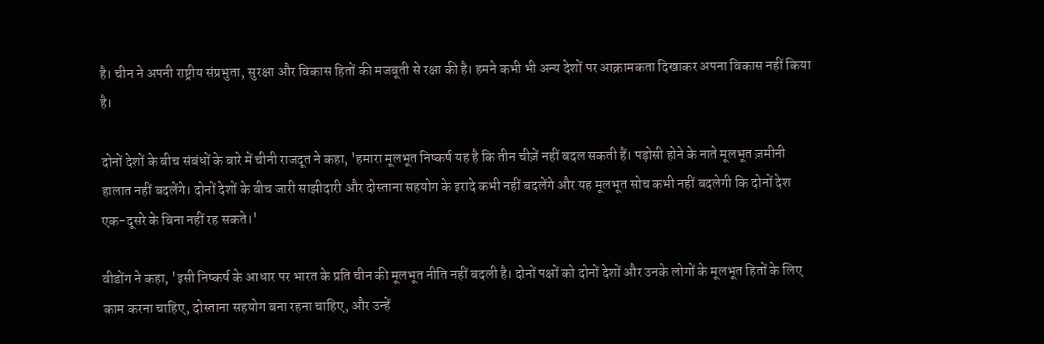है। चीन ने अपनी राष्ट्रीय संप्रभुता, सुरक्षा और विकास हितों की मजबूती से रक्षा की है। हमने कभी भी अन्य देशों पर आक्रामकता दिखाकर अपना विकास नहीं किया है।

दोनों देशों के बीच संबंधों के बारे में चीनी राजदूत ने कहा, 'हमारा मूलभूत निष्कर्ष यह है कि तीन चीज़ें नहीं बदल सकती हैं। पड़ोसी होने के नाते मूलभूत ज़मीनी हालात नहीं बदलेंगे। दोनों देशों के बीच जारी साझीदारी और दोस्ताना सहयोग के इरादे कभी नहीं बदलेंगे और यह मूलभूत सोच कभी नहीं बदलेगी कि दोनों देश एक-दूसरे के बिना नहीं रह सकते।'

वीडोंग ने कहा, 'इसी निष्कर्ष के आधार पर भारत के प्रति चीन की मूलभूत नीति नहीं बदली है। दोनों पक्षों को दोनों देशों और उनके लोगों के मूलभूत हितों के लिए काम करना चाहिए, दोस्ताना सहयोग बना रहना चाहिए, और उन्हें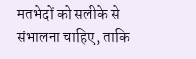मतभेदों को सलीके से संभालना चाहिए, ताकि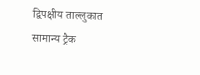द्विपक्षीय ताल्लुकात सामान्य ट्रैक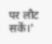पर लौट सकें।'